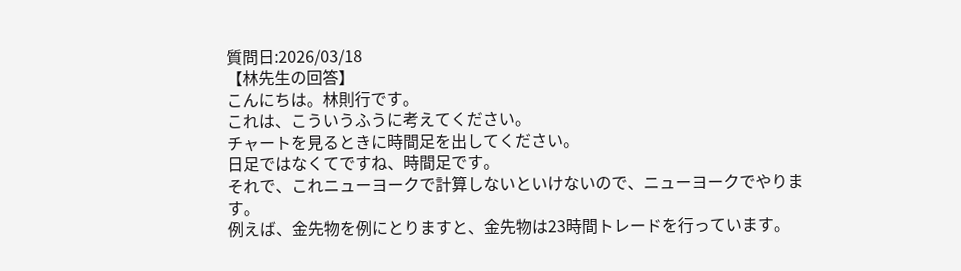質問日:2026/03/18
【林先生の回答】
こんにちは。林則行です。
これは、こういうふうに考えてください。
チャートを見るときに時間足を出してください。
日足ではなくてですね、時間足です。
それで、これニューヨークで計算しないといけないので、ニューヨークでやります。
例えば、金先物を例にとりますと、金先物は23時間トレードを行っています。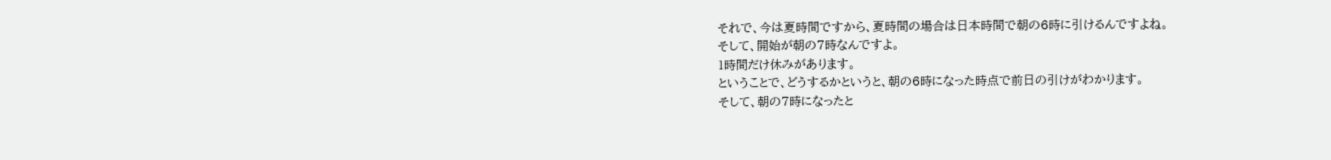それで、今は夏時間ですから、夏時間の場合は日本時間で朝の6時に引けるんですよね。
そして、開始が朝の7時なんですよ。
1時間だけ休みがあります。
ということで、どうするかというと、朝の6時になった時点で前日の引けがわかります。
そして、朝の7時になったと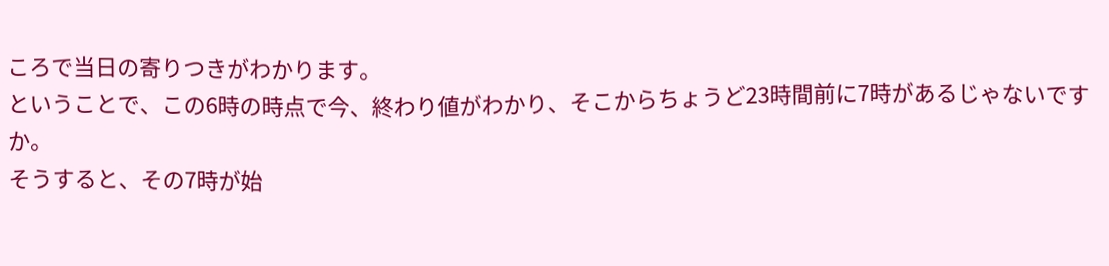ころで当日の寄りつきがわかります。
ということで、この6時の時点で今、終わり値がわかり、そこからちょうど23時間前に7時があるじゃないですか。
そうすると、その7時が始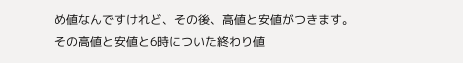め値なんですけれど、その後、高値と安値がつきます。
その高値と安値と6時についた終わり値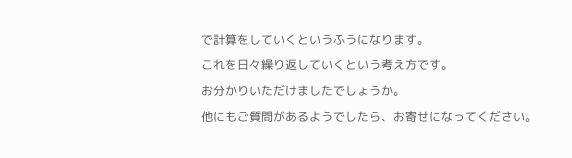で計算をしていくというふうになります。
これを日々繰り返していくという考え方です。
お分かりいただけましたでしょうか。
他にもご質問があるようでしたら、お寄せになってください。